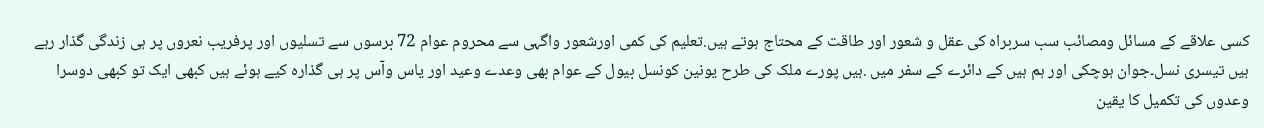کسی علاقے کے مسائل ومصائب سب سربراہ کی عقل و شعور اور طاقت کے محتاج ہوتے ہیں.تعلیم کی کمی اورشعور واگہی سے محروم عوام 72 برسوں سے تسلیوں اور پرفریب نعروں پر ہی زندگی گذار رہے ہیں تیسری نسل۔جوان ہوچکی اور ہم ہیں کے دائرے کے سفر میں .ہیں پورے ملک کی طرح یونین کونسل بیول کے عوام بھی وعدے وعید اور یاس وآس پر ہی گذارہ کیے ہوئے ہیں کبھی ایک تو کبھی دوسرا وعدوں کی تکمیل کا یقین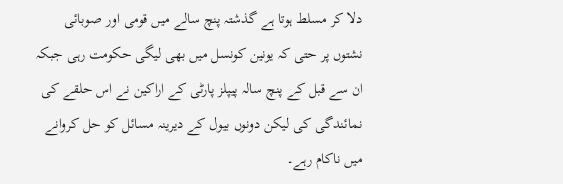دلا کر مسلط ہوتا ہے گذشتہ پنچ سالے میں قومی اور صوبائی نشتوں پر حتی کہ یونین کونسل میں بھی لیگی حکومت رہی جبکہ ان سے قبل کے پنچ سالہ پیپلز پارٹی کے اراکین نے اس حلقے کی نمائندگی کی لیکن دونوں بیول کے دیرینہ مسائل کو حل کروانے میں ناکام رہے۔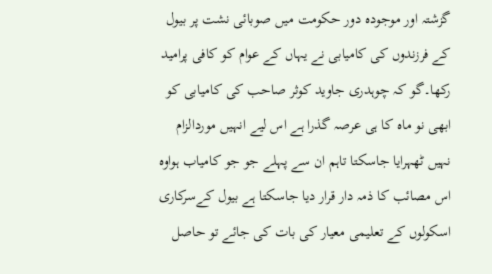گزشتہ اور موجودہ دور حکومت میں صوبائی نشت پر بیول کے فرزندوں کی کامیابی نے یہاں کے عوام کو کافی پرامید رکھا۔گو کہ چوہدری جاوید کوثر صاحب کی کامیابی کو ابھی نو ماہ کا ہی عرصہ گذرا ہے اس لیے انہیں موردالزام نہیں ٹھہرایا جاسکتا تاہم ان سے پہلے جو جو کامیاب ہواوہ اس مصائب کا ذمہ دار قرار دیا جاسکتا ہے بیول کےسرکاری اسکولوں کے تعلیمی معیار کی بات کی جائے تو حاصل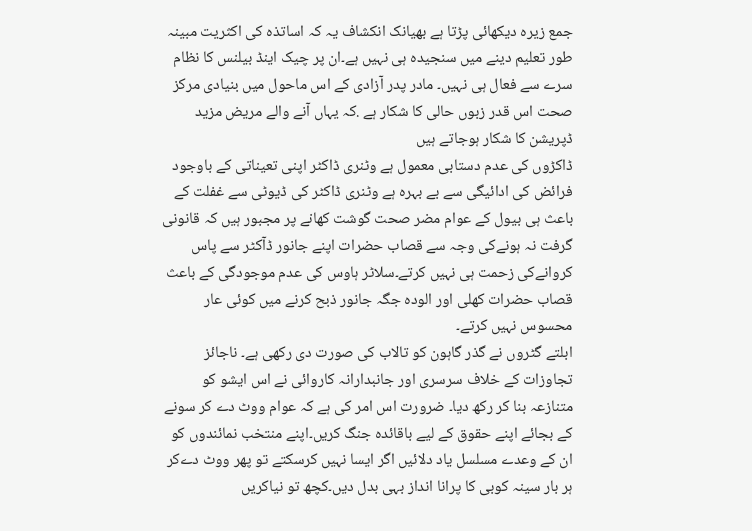جمع زیرہ دیکھائی پڑتا ہے بھیانک انکشاف یہ کہ اساتذہ کی اکثریت مبینہ طور تعلیم دینے میں سنجیدہ ہی نہیں ہے۔ان پر چیک اینڈ بیلنس کا نظام سرے سے فعال ہی نہیں۔ مادر پدر آزادی کے اس ماحول میں بنیادی مرکز صحت اس قدر زبوں حالی کا شکار ہے .کہ یہاں آنے والے مریض مزید ڈپریشن کا شکار ہوجاتے ہیں
ڈاکڑوں کی عدم دستابی معمول ہے وٹنری ڈاکٹر اپنی تعیناتی کے باوجود فرائض کی ادائیگی سے بے بہرہ ہے وٹنری ڈاکٹر کی ڈیوٹی سے غفلت کے باعث ہی بیول کے عوام مضر صحت گوشت کھانے پر مجبور ہیں کہ قانونی گرفت نہ ہونےکی وجہ سے قصاب حضرات اپنے جانور ڈآکٹر سے پاس کروانےکی زحمت ہی نہیں کرتے۔سلاٹر ہاوس کی عدم موجودگی کے باعث قصاب حضرات کھلی اور الودہ جگہ جانور ذبح کرنے میں کوئی عار محسوس نہیں کرتے۔
ابلتے گٹروں نے گذر گاہون کو تالاب کی صورت دی رکھی ہے۔ ناجائز تجاوزات کے خلاف سرسری اور جانبدارانہ کاروائی نے اس ایشو کو متنازعہ بنا کر رکھ دیا۔ ضرورت اس امر کی ہے کہ عوام ووٹ دے کر سونے کے بجائے اپنے حقوق کے لیے باقائدہ جنگ کریں۔اپنے منتخب نمائندوں کو ان کے وعدے مسلسل یاد دلائیں اگر ایسا نہیں کرسکتے تو پھر ووٹ دےکر ہر بار سینہ کوبی کا پرانا انداز بہی بدل دیں۔کچھ تو نیاکریں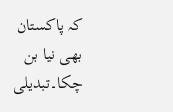کہ پاکستان بھی نیا بن چکا۔تبدیلی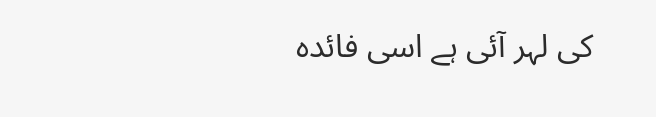کی لہر آئی ہے اسی فائدہ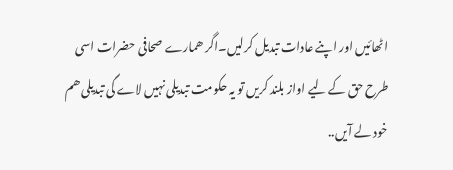اٹھائیں اور اپنے عادات تبدیل کرلیں۔اگر ھمارے صحافی حضرات اسی طرح حق کے لیے اواز بلند کریں تو یہ حکومت تبدیلی نہیں لاے گی تبدیلی ھم خود لے آیں..